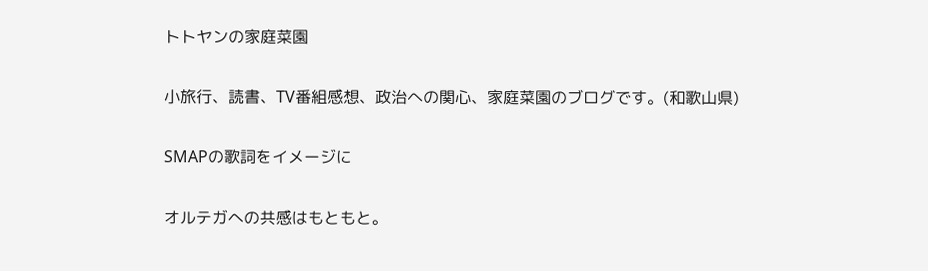トトヤンの家庭菜園

小旅行、読書、TV番組感想、政治への関心、家庭菜園のブログです。(和歌山県)

SMAPの歌詞をイメージに

オルテガへの共感はもともと。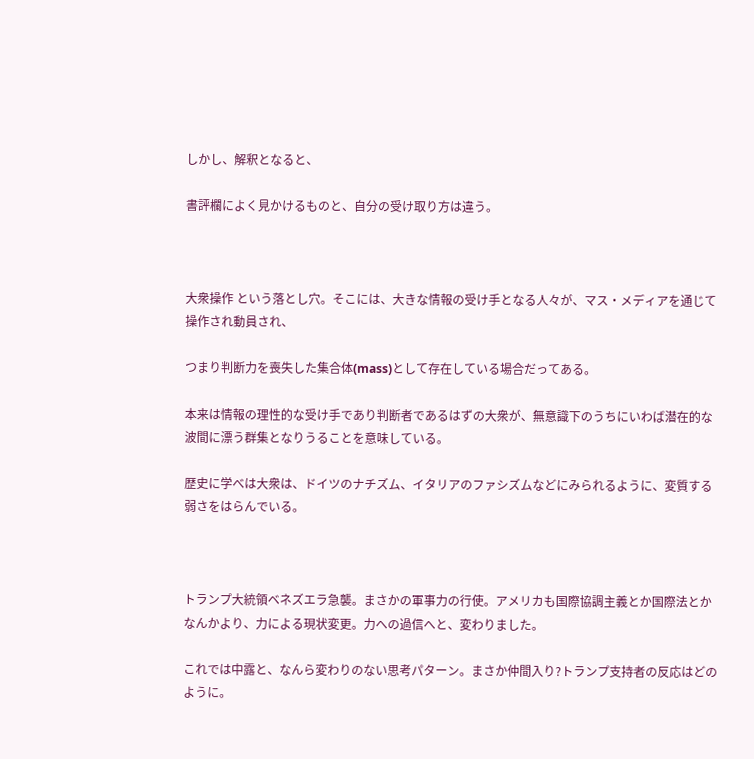しかし、解釈となると、

書評欄によく見かけるものと、自分の受け取り方は違う。



大衆操作 という落とし穴。そこには、大きな情報の受け手となる人々が、マス・メディアを通じて操作され動員され、

つまり判断力を喪失した集合体(mass)として存在している場合だってある。

本来は情報の理性的な受け手であり判断者であるはずの大衆が、無意識下のうちにいわば潜在的な波間に漂う群集となりうることを意味している。

歴史に学べは大衆は、ドイツのナチズム、イタリアのファシズムなどにみられるように、変質する弱さをはらんでいる。



トランプ大統領ベネズエラ急襲。まさかの軍事力の行使。アメリカも国際協調主義とか国際法とかなんかより、力による現状変更。力への過信へと、変わりました。

これでは中露と、なんら変わりのない思考パターン。まさか仲間入り?トランプ支持者の反応はどのように。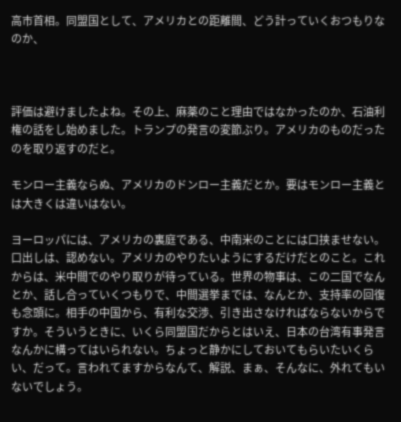高市首相。同盟国として、アメリカとの距離間、どう計っていくおつもりなのか、



評価は避けましたよね。その上、麻薬のこと理由ではなかったのか、石油利権の話をし始めました。トランプの発言の変節ぶり。アメリカのものだったのを取り返すのだと。

モンロー主義ならぬ、アメリカのドンロー主義だとか。要はモンロー主義とは大きくは違いはない。

ヨーロッパには、アメリカの裏庭である、中南米のことには口挟ませない。口出しは、認めない。アメリカのやりたいようにするだけだとのこと。これからは、米中間でのやり取りが待っている。世界の物事は、この二国でなんとか、話し合っていくつもりで、中間選挙までは、なんとか、支持率の回復も念頭に。相手の中国から、有利な交渉、引き出さなければならないからですか。そういうときに、いくら同盟国だからとはいえ、日本の台湾有事発言なんかに構ってはいられない。ちょっと静かにしておいてもらいたいくらい、だって。言われてますからなんて、解説、まぁ、そんなに、外れてもいないでしょう。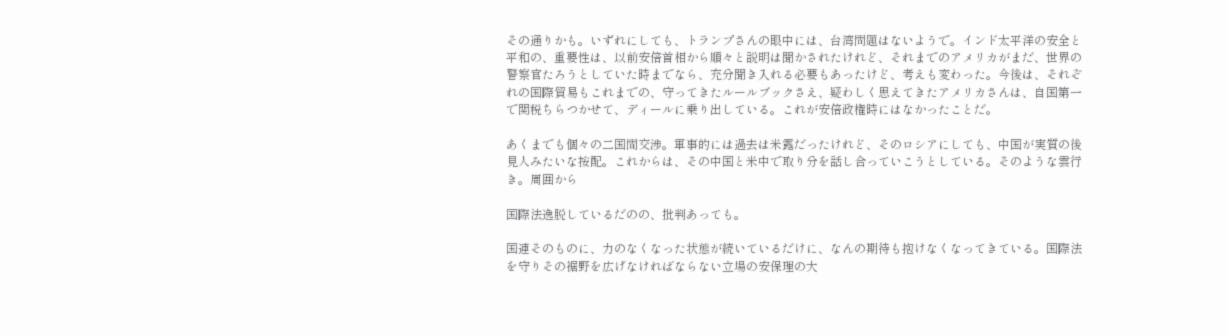その通りかも。いずれにしても、トランプさんの眼中には、台湾問題はないようで。インド太平洋の安全と平和の、重要性は、以前安倍首相から順々と説明は聞かされたけれど、それまでのアメリカがまだ、世界の警察官たろうとしていた時までなら、充分聞き入れる必要もあったけど、考えも変わった。今後は、それぞれの国際貿易もこれまでの、守ってきたルールブックさえ、疑わしく思えてきたアメリカさんは、自国第一で関税ちらつかせて、ディールに乗り出している。これが安倍政権時にはなかったことだ。

あくまでも個々の二国間交渉。軍事的には過去は米露だったけれど、そのロシアにしても、中国が実質の後見人みたいな按配。これからは、その中国と米中で取り分を話し合っていこうとしている。そのような雲行き。周囲から

国際法逸脱しているだのの、批判あっても。

国連そのものに、力のなくなった状態が続いているだけに、なんの期待も抱けなくなってきている。国際法を守りその裾野を広げなければならない立場の安保理の大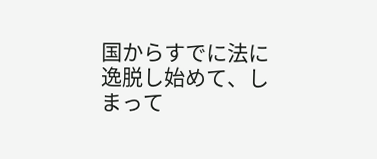国からすでに法に逸脱し始めて、しまって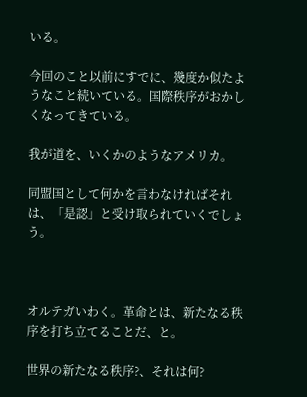いる。

今回のこと以前にすでに、幾度か似たようなこと続いている。国際秩序がおかしくなってきている。

我が道を、いくかのようなアメリカ。

同盟国として何かを言わなければそれは、「是認」と受け取られていくでしょう。



オルテガいわく。革命とは、新たなる秩序を打ち立てることだ、と。

世界の新たなる秩序?、それは何?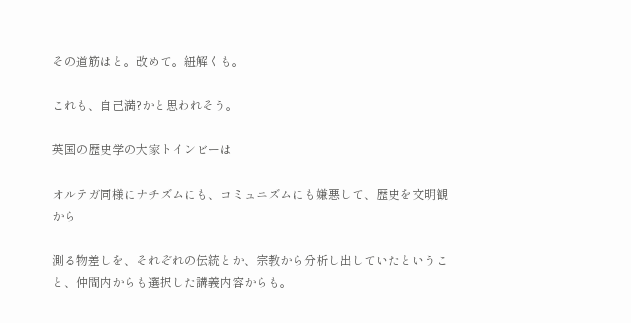その道筋はと。改めて。紐解くも。

これも、自己満?かと思われそう。

英国の歴史学の大家トインビーは

オルテガ同様にナチズムにも、コミュニズムにも嫌悪して、歴史を文明観から

測る物差しを、それぞれの伝統とか、宗教から分析し出していたということ、仲間内からも選択した講義内容からも。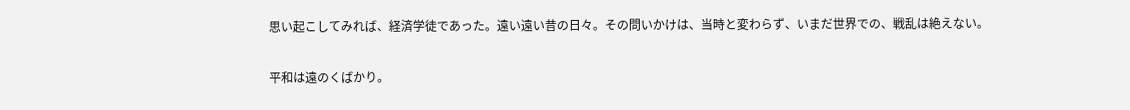思い起こしてみれば、経済学徒であった。遠い遠い昔の日々。その問いかけは、当時と変わらず、いまだ世界での、戦乱は絶えない。

平和は遠のくばかり。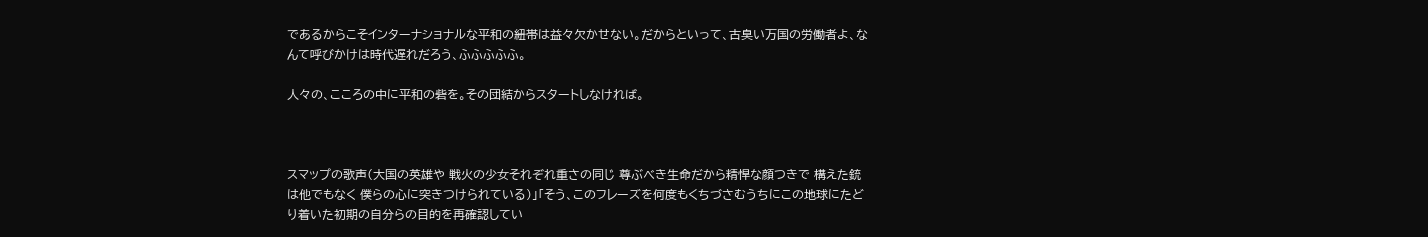であるからこそインターナショナルな平和の紐帯は益々欠かせない。だからといって、古臭い万国の労働者よ、なんて呼びかけは時代遅れだろう、ふふふふふ。

人々の、こころの中に平和の砦を。その団結からスタートしなければ。



スマップの歌声(大国の英雄や 戦火の少女それぞれ重さの同じ 尊ぶべき生命だから精悍な顔つきで 構えた銃は他でもなく 僕らの心に突きつけられている)」「そう、このフレーズを何度もくちづさむうちにこの地球にたどり着いた初期の自分らの目的を再確認してい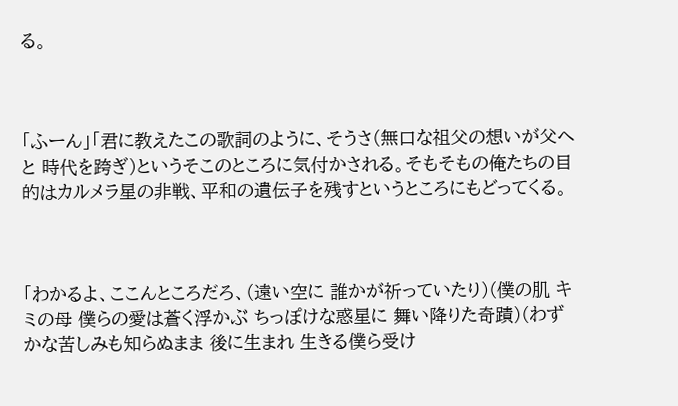る。



「ふーん」「君に教えたこの歌詞のように、そうさ(無口な祖父の想いが父へと 時代を跨ぎ)というそこのところに気付かされる。そもそもの俺たちの目的はカルメラ星の非戦、平和の遺伝子を残すというところにもどってくる。



「わかるよ、ここんところだろ、(遠い空に 誰かが祈っていたり)(僕の肌 キミの母 僕らの愛は蒼く浮かぶ ちっぽけな惑星に 舞い降りた奇蹟)(わずかな苦しみも知らぬまま 後に生まれ 生きる僕ら受け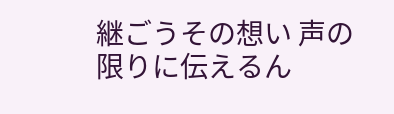継ごうその想い 声の限りに伝えるん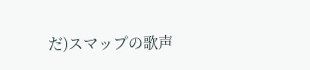だ)スマップの歌声